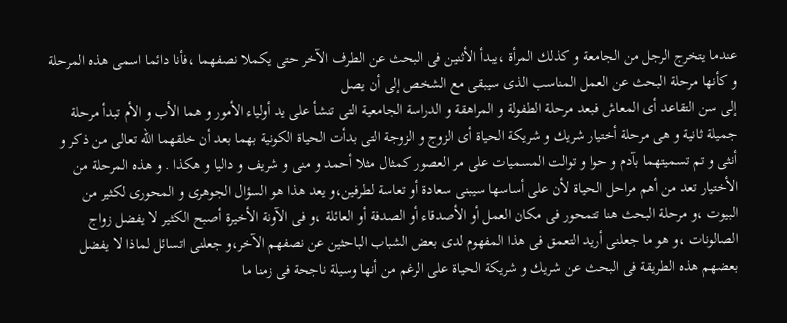عندما يتخرج الرجل من الجامعة و كذلك المرأة ،يبدأ الأثنين فى البحث عن الطرف الآخر حتى يكملا نصفهما ،فأنا دائما اسمى هذه المرحلة و كأنها مرحلة البحث عن العمل المناسب الذى سيبقى مع الشخص إلى أن يصل
إلى سن التقاعد أى المعاش فبعد مرحلة الطفولة و المراهقة و الدراسة الجامعية التى تنشأ على يد أولياء الأمور و هما الأب و الأم تبدأ مرحلة جميلة ثانية و هى مرحلة أختيار شريك و شريكة الحياة أى الزوج و الزوجة التى بدأت الحياة الكونية بهما بعد أن خلقهما الله تعالى من ذكر و أنثى و تم تسميتهما بآدم و حوا و توالت المسميات على مر العصور كمثال مثلا أحمد و منى و شريف و داليا و هكذا . و هذه المرحلة من الأختيار تعد من أهم مراحل الحياة لأن على أساسها سيبنى سعادة أو تعاسة لطرفين،و يعد هذا هو السؤال الجوهرى و المحورى لكثير من البيوت ،و مرحلة البحث هنا تتمحور فى مكان العمل أو الأصدقاء أو الصدفة أو العائلة ،و فى الآونة الأخيرة أصبح الكثير لا يفضل زواج الصالونات ،و هو ما جعلنى أريد التعمق فى هذا المفهوم لدى بعض الشباب الباحثين عن نصفهم الآخر،و جعلنى اتسائل لماذا لا يفضل بعضهم هذه الطريقة فى البحث عن شريك و شريكة الحياة على الرغم من أنها وسيلة ناجحة فى زمنا ما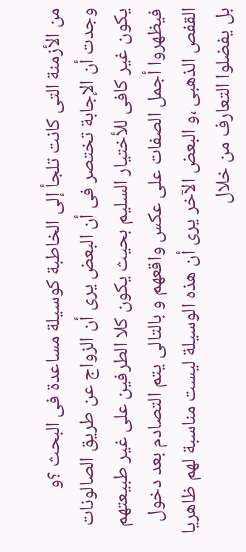من الأزمنة التى كانت تلجأ إلى الخاطبة كوسيلة مساعدة فى البحث ؟و وجدت أن الإجابة تختصر فى أن البعض يرى أن الزواج عن طريق الصالونات يكون غير كافى للأختيار السليم بحيث يكون كلا الطرفين على غير طبيعتهم فيظهروا أجمل الصفات على عكس واقعهم و بالتالى يتم التصادم بعد دخول القفص الذهبى ،و البعض الآخر يرى أن هذه الوسيلة ليست مناسبة لهم ظاهريا بل يفضلوا التعارف من خلال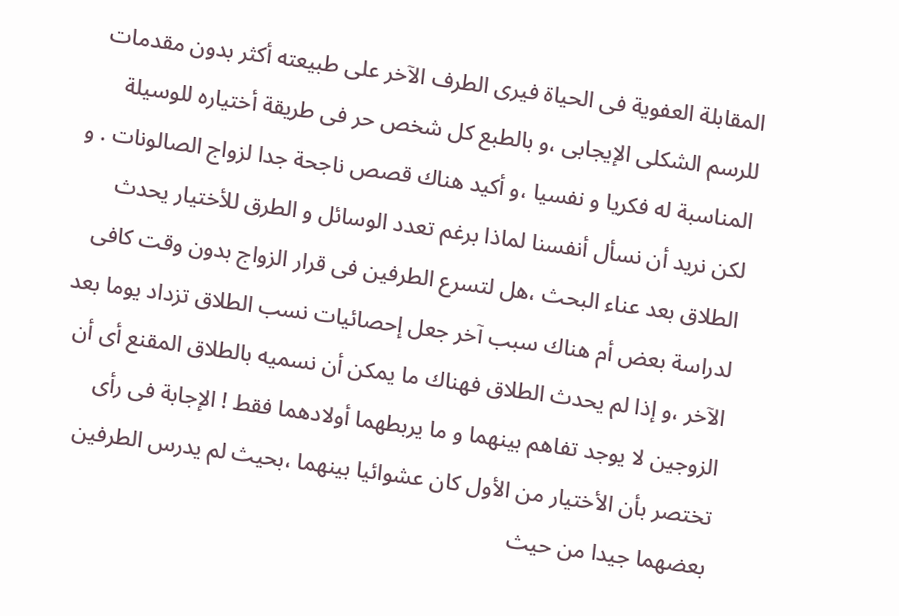المقابلة العفوية فى الحياة فيرى الطرف الآخر على طبيعته أكثر بدون مقدمات للرسم الشكلى الإيجابى ،و بالطبع كل شخص حر فى طريقة أختياره للوسيلة المناسبة له فكريا و نفسيا ،و أكيد هناك قصص ناجحة جدا لزواج الصالونات . و لكن نريد أن نسأل أنفسنا لماذا برغم تعدد الوسائل و الطرق للأختيار يحدث الطلاق بعد عناء البحث ،هل لتسرع الطرفين فى قرار الزواج بدون وقت كافى لدراسة بعض أم هناك سبب آخر جعل إحصائيات نسب الطلاق تزداد يوما بعد الآخر ،و إذا لم يحدث الطلاق فهناك ما يمكن أن نسميه بالطلاق المقنع أى أن الزوجين لا يوجد تفاهم بينهما و ما يربطهما أولادهما فقط ! الإجابة فى رأى تختصر بأن الأختيار من الأول كان عشوائيا بينهما ،بحيث لم يدرس الطرفين بعضهما جيدا من حيث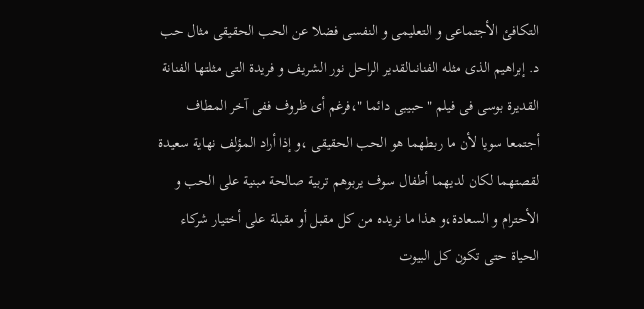التكافئ الأجتماعى و التعليمى و النفسى فضلا عن الحب الحقيقى مثال حب د. إبراهيم الذى مثله الفنانىالقدير الراحل نور الشريف و فريدة التى مثلتها الفنانة القديرة بوسى فى فيلم "حبيبى دائما "،فرغم أى ظروف ففى آخر المطاف أجتمعا سويا لأن ما ربطهما هو الحب الحقيقى ،و إذا أراد المؤلف نهاية سعيدة لقصتهما لكان لديهما أطفال سوف يربوهم تربية صالحة مبنية على الحب و الأحترام و السعادة،و هذا ما نريده من كل مقبل أو مقبلة على أختيار شركاء الحياة حتى تكون كل البيوت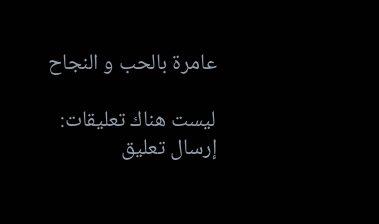عامرة بالحب و النجاح

ليست هناك تعليقات:
إرسال تعليق